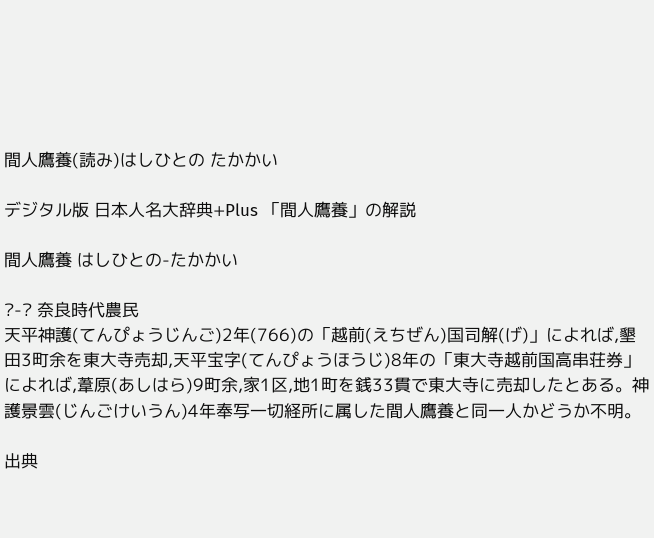間人鷹養(読み)はしひとの たかかい

デジタル版 日本人名大辞典+Plus 「間人鷹養」の解説

間人鷹養 はしひとの-たかかい

?-? 奈良時代農民
天平神護(てんぴょうじんご)2年(766)の「越前(えちぜん)国司解(げ)」によれば,墾田3町余を東大寺売却,天平宝字(てんぴょうほうじ)8年の「東大寺越前国高串荘券」によれば,葦原(あしはら)9町余,家1区,地1町を銭33貫で東大寺に売却したとある。神護景雲(じんごけいうん)4年奉写一切経所に属した間人鷹養と同一人かどうか不明。

出典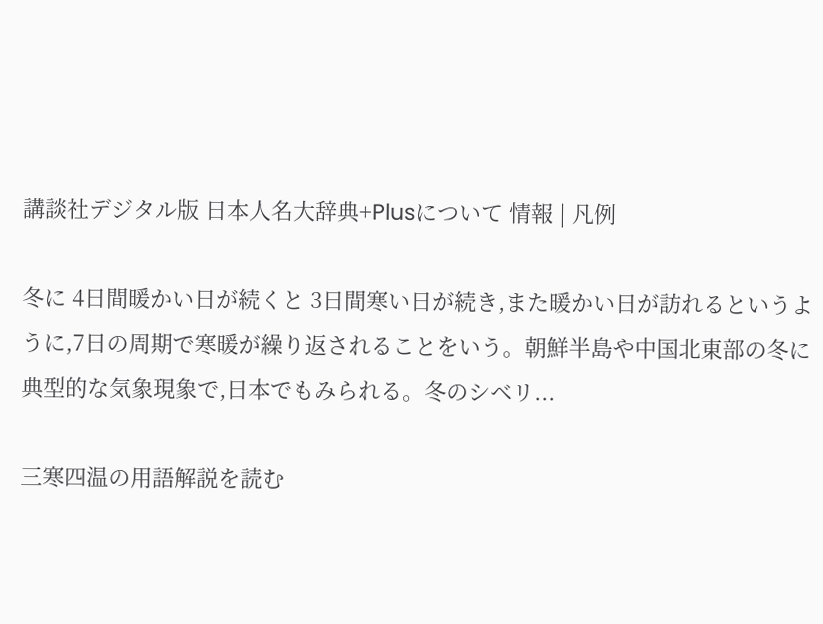講談社デジタル版 日本人名大辞典+Plusについて 情報 | 凡例

冬に 4日間暖かい日が続くと 3日間寒い日が続き,また暖かい日が訪れるというように,7日の周期で寒暖が繰り返されることをいう。朝鮮半島や中国北東部の冬に典型的な気象現象で,日本でもみられる。冬のシベリ...

三寒四温の用語解説を読む